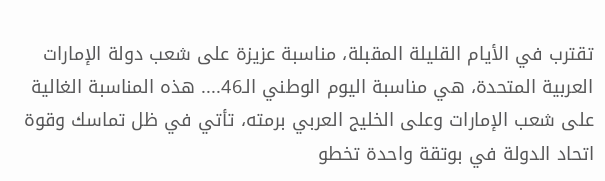تقترب في الأيام القليلة المقبلة، مناسبة عزيزة على شعب دولة الإمارات العربية المتحدة، هي مناسبة اليوم الوطني الـ46.... هذه المناسبة الغالية على شعب الإمارات وعلى الخليج العربي برمته، تأتي في ظل تماسك وقوة اتحاد الدولة في بوتقة واحدة تخطو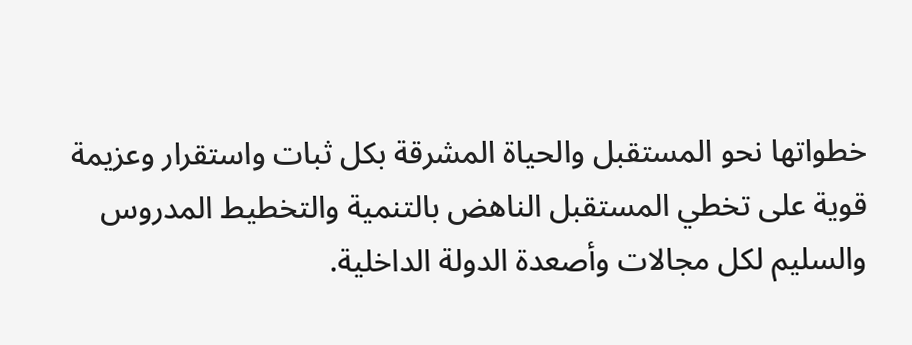خطواتها نحو المستقبل والحياة المشرقة بكل ثبات واستقرار وعزيمة قوية على تخطي المستقبل الناهض بالتنمية والتخطيط المدروس والسليم لكل مجالات وأصعدة الدولة الداخلية.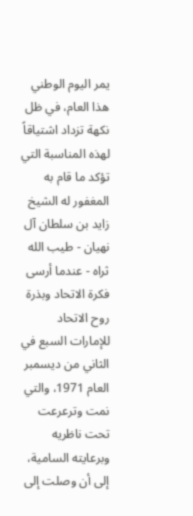يمر اليوم الوطني هذا العام، في ظل نكهة تزداد اشتياقاً لهذه المناسبة التي تؤكد ما قام به المغفور له الشيخ زايد بن سلطان آل نهيان - طيب الله ثراه - عندما أرسى فكرة الاتحاد وبذرة روح الاتحاد للإمارات السبع في الثاني من ديسمبر العام 1971، والتي نمت وترعرعت تحت ناظريه وبرعايته السامية، إلى أن وصلت إلى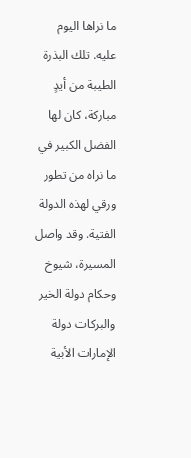ما نراها اليوم عليه. تلك البذرة الطيبة من أيدٍ مباركة، كان لها الفضل الكبير في ما نراه من تطور ورقي لهذه الدولة الفتية. وقد واصل المسيرة، شيوخ وحكام دولة الخير والبركات دولة الإمارات الأبية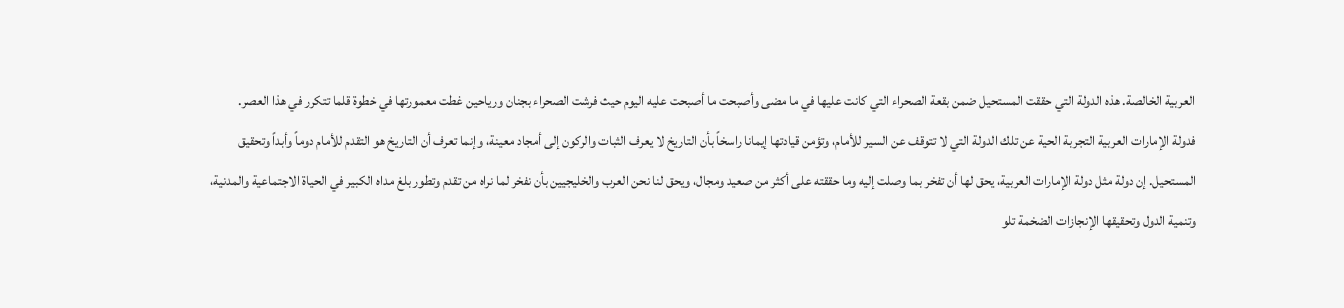العربية الخالصة. هذه الدولة التي حققت المستحيل ضمن بقعة الصحراء التي كانت عليها في ما مضى وأصبحت ما أصبحت عليه اليوم حيث فرشت الصحراء بجنان ورياحين غطت معمورتها في خطوة قلما تتكرر في هذا العصر.
فدولة الإمارات العربية التجربة الحية عن تلك الدولة التي لا تتوقف عن السير للأمام، وتؤمن قيادتها إيمانا راسخاً بأن التاريخ لا يعرف الثبات والركون إلى أمجاد معينة، وإنما تعرف أن التاريخ هو التقدم للأمام دوماً وأبداً وتحقيق المستحيل. إن دولة مثل دولة الإمارات العربية، يحق لها أن تفخر بما وصلت إليه وما حققته على أكثر من صعيد ومجال، ويحق لنا نحن العرب والخليجيين بأن نفخر لما نراه من تقدم وتطور بلغ مداه الكبير في الحياة الاجتماعية والمدنية، وتنمية الدول وتحقيقها الإنجازات الضخمة تلو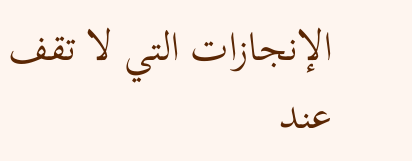الإنجازات التي لا تقف عند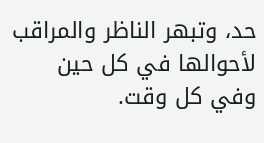حد، وتبهر الناظر والمراقب لأحوالها في كل حين وفي كل وقت.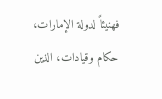فهنيئاً لدولة الإمارات، حكام وقيادات، الذين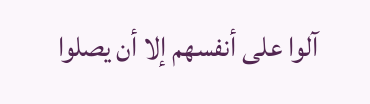آلوا على أنفسهم إلا أن يصلوا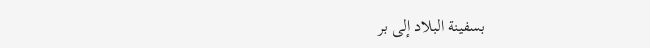بسفينة البلاد إلى بر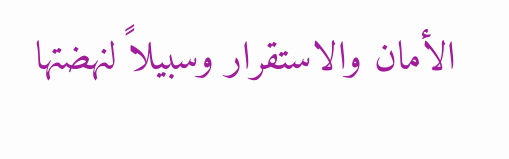الأمان والاستقرار وسبيلاً لنهضتها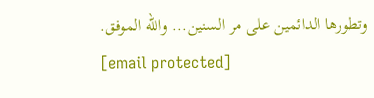وتطورها الدائمين على مر السنين... والله الموفق.
[email protected]